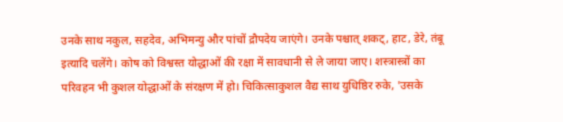उनके साथ नकुल, सहदेव, अभिमन्यु और पांचों द्रौपदेय जाएंगे। उनके पश्चात् शकट्, हाट, डेरे, तंबू इत्यादि चलेंगे। कोष को विश्वस्त योद्धाओं की रक्षा में सावधानी से ले जाया जाए। शस्त्रास्त्रों का परिवहन भी कुशल योद्धाओं के संरक्षण में हो। चिकित्साकुशल वैद्य साथ युधिष्ठिर रुके, 'उसके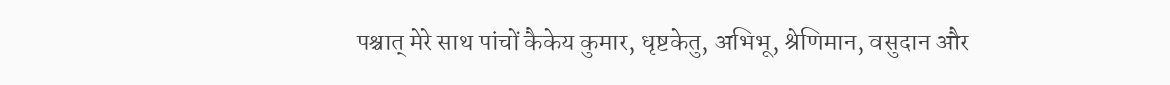पश्चात् मेरे साथ पांचों कैकेय कुमार, धृष्टकेतु, अभिभू, श्रेणिमान, वसुदान और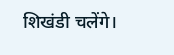शिखंडी चलेंगे।